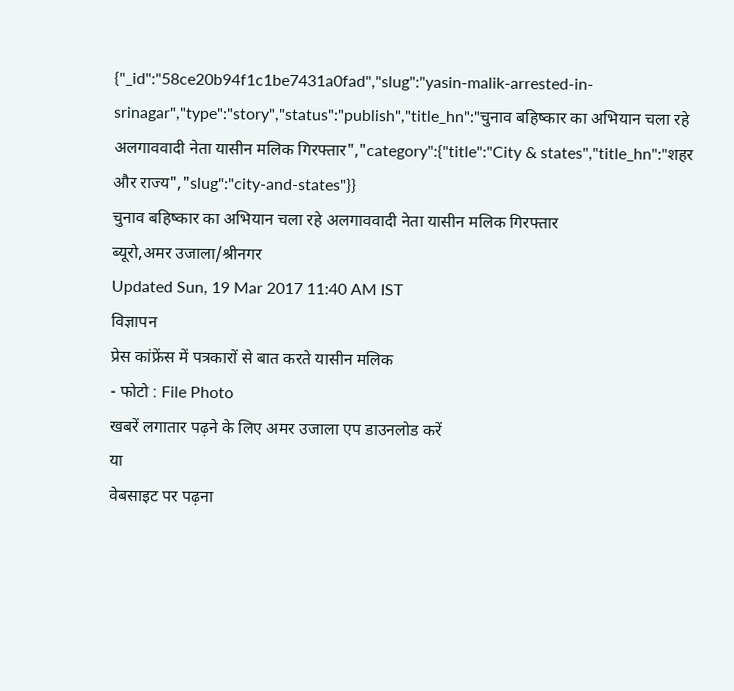{"_id":"58ce20b94f1c1be7431a0fad","slug":"yasin-malik-arrested-in-srinagar","type":"story","status":"publish","title_hn":"चुनाव बहिष्कार का अभियान चला रहे अलगाववादी नेता यासीन मलिक गिरफ्तार","category":{"title":"City & states","title_hn":"शहर और राज्य","slug":"city-and-states"}}
चुनाव बहिष्कार का अभियान चला रहे अलगाववादी नेता यासीन मलिक गिरफ्तार
ब्यूरो,अमर उजाला/श्रीनगर
Updated Sun, 19 Mar 2017 11:40 AM IST
विज्ञापन
प्रेस कांफ्रेंस में पत्रकारों से बात करते यासीन मलिक
- फोटो : File Photo
खबरें लगातार पढ़ने के लिए अमर उजाला एप डाउनलोड करें
या
वेबसाइट पर पढ़ना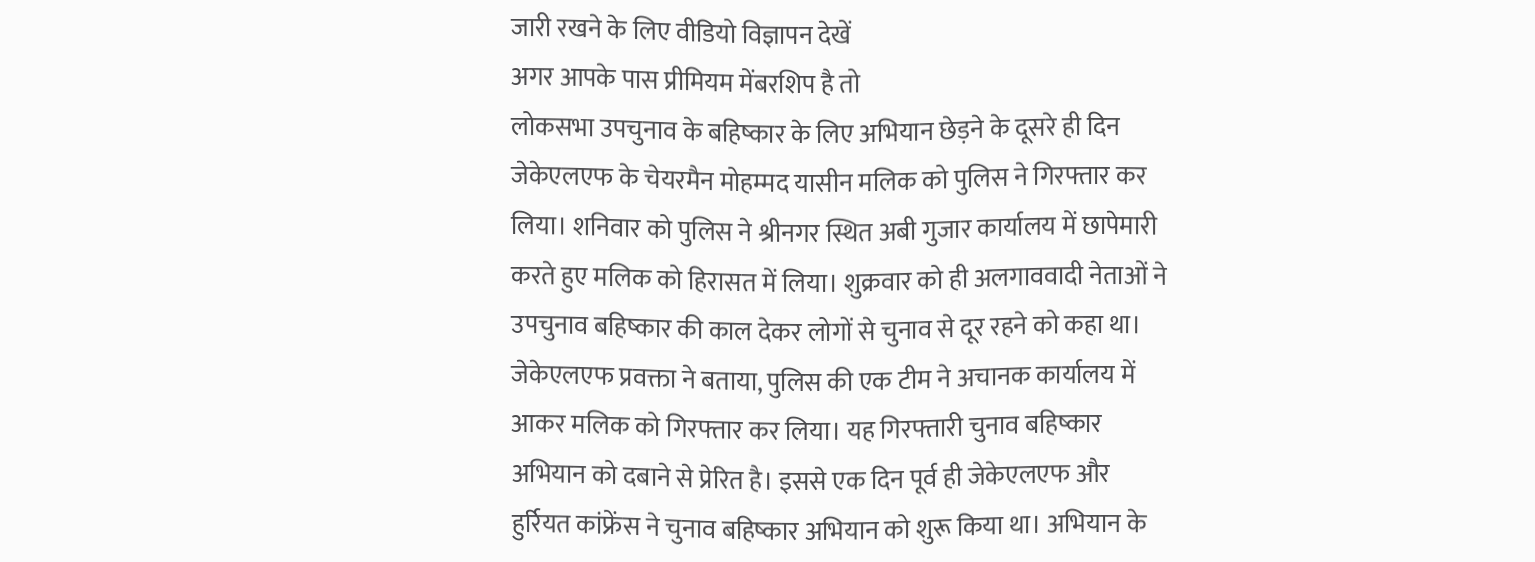जारी रखने के लिए वीडियो विज्ञापन देखें
अगर आपके पास प्रीमियम मेंबरशिप है तो
लोकसभा उपचुनाव के बहिष्कार के लिए अभियान छेड़ने के दूसरे ही दिन जेकेएलएफ के चेयरमैन मोहम्मद यासीन मलिक को पुलिस ने गिरफ्तार कर लिया। शनिवार को पुलिस ने श्रीनगर स्थित अबी गुजार कार्यालय में छापेमारी करते हुए मलिक को हिरासत में लिया। शुक्रवार को ही अलगाववादी नेताओं ने उपचुनाव बहिष्कार की काल देकर लोगों से चुनाव से दूर रहने को कहा था।
जेकेएलएफ प्रवक्ता ने बताया, पुलिस की एक टीम ने अचानक कार्यालय में आकर मलिक को गिरफ्तार कर लिया। यह गिरफ्तारी चुनाव बहिष्कार अभियान को दबाने से प्रेरित है। इससे एक दिन पूर्व ही जेकेएलएफ और हुर्रियत कांफ्रेंस ने चुनाव बहिष्कार अभियान को शुरू किया था। अभियान के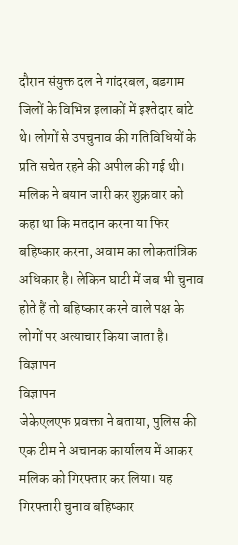दौरान संयुक्त दल ने गांदरबल, बडगाम जिलों के विभिन्न इलाकों में इश्तेदार बांटे थे। लोगों से उपचुनाव की गतिविधियों के प्रति सचेत रहने की अपील की गई थी।
मलिक ने बयान जारी कर शुक्रवार को कहा था कि मतदान करना या फिर बहिष्कार करना, अवाम का लोकतांत्रिक अधिकार है। लेकिन घाटी में जब भी चुनाव होते हैं तो बहिष्कार करने वाले पक्ष के लोगों पर अत्याचार किया जाता है।
विज्ञापन
विज्ञापन
जेकेएलएफ प्रवक्ता ने बताया, पुलिस की एक टीम ने अचानक कार्यालय में आकर मलिक को गिरफ्तार कर लिया। यह गिरफ्तारी चुनाव बहिष्कार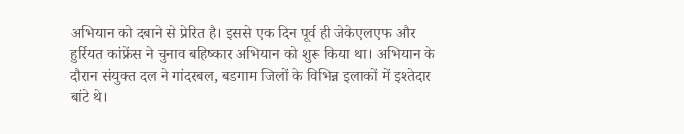अभियान को दबाने से प्रेरित है। इससे एक दिन पूर्व ही जेकेएलएफ और हुर्रियत कांफ्रेंस ने चुनाव बहिष्कार अभियान को शुरू किया था। अभियान के दौरान संयुक्त दल ने गांदरबल, बडगाम जिलों के विभिन्न इलाकों में इश्तेदार बांटे थे।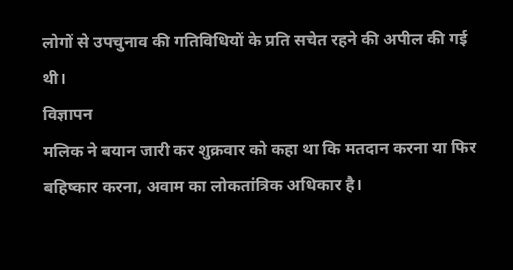लोगों से उपचुनाव की गतिविधियों के प्रति सचेत रहने की अपील की गई थी।
विज्ञापन
मलिक ने बयान जारी कर शुक्रवार को कहा था कि मतदान करना या फिर बहिष्कार करना, अवाम का लोकतांत्रिक अधिकार है।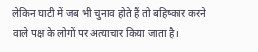लेकिन घाटी में जब भी चुनाव होते हैं तो बहिष्कार करने वाले पक्ष के लोगों पर अत्याचार किया जाता है।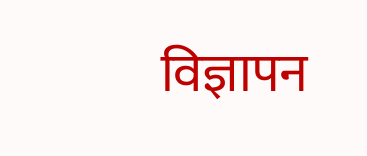विज्ञापन